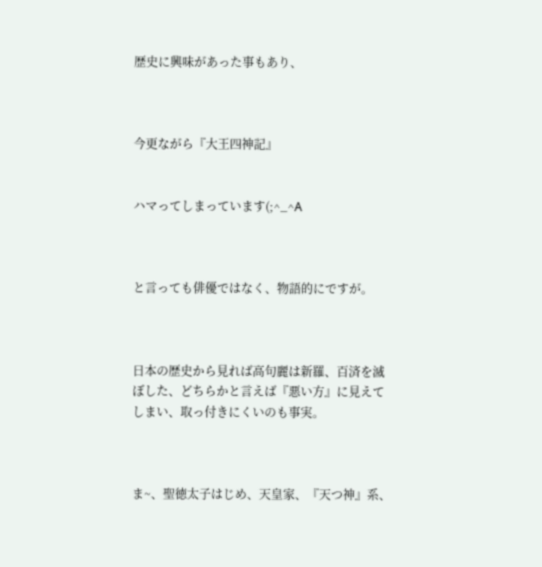歴史に興味があった事もあり、



今更ながら『大王四神記』


ハマってしまっています(;^_^A



と言っても俳優ではなく、物語的にですが。



日本の歴史から見れば高句麗は新羅、百済を滅ぼした、どちらかと言えば『悪い方』に見えてしまい、取っ付きにくいのも事実。



ま~、聖徳太子はじめ、天皇家、『天つ神』系、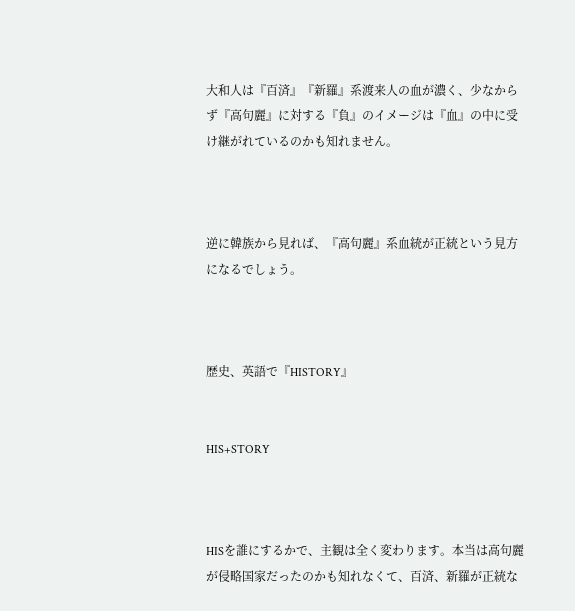大和人は『百済』『新羅』系渡来人の血が濃く、少なからず『高句麗』に対する『負』のイメージは『血』の中に受け継がれているのかも知れません。



逆に韓族から見れば、『高句麗』系血統が正統という見方になるでしょう。



歴史、英語で『HISTORY』


HIS+STORY



HISを誰にするかで、主観は全く変わります。本当は高句麗が侵略国家だったのかも知れなくて、百済、新羅が正統な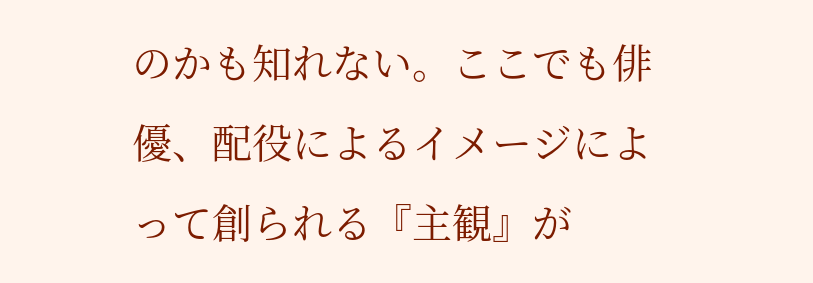のかも知れない。ここでも俳優、配役によるイメージによって創られる『主観』が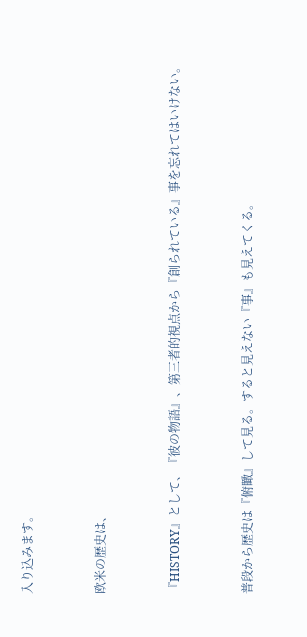入り込みます。



欧米の歴史は、



『HISTORY』として、『彼の物語』、第三者的視点から『創られている』事を忘れてはいけない。



普段から歴史は『俯瞰』して見る。すると見えない『事』も見えてくる。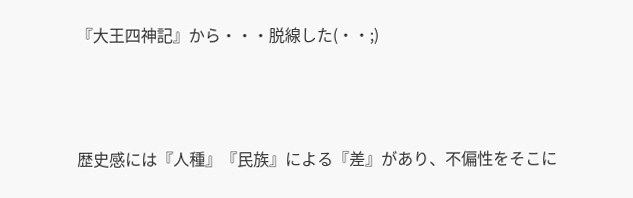『大王四神記』から・・・脱線した(・・;)



歴史感には『人種』『民族』による『差』があり、不偏性をそこに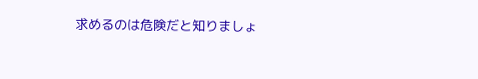求めるのは危険だと知りましょ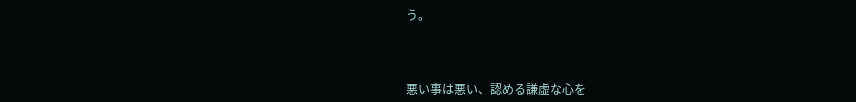う。



悪い事は悪い、認める謙虚な心を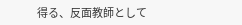得る、反面教師として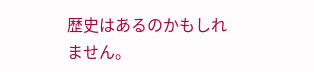歴史はあるのかもしれません。